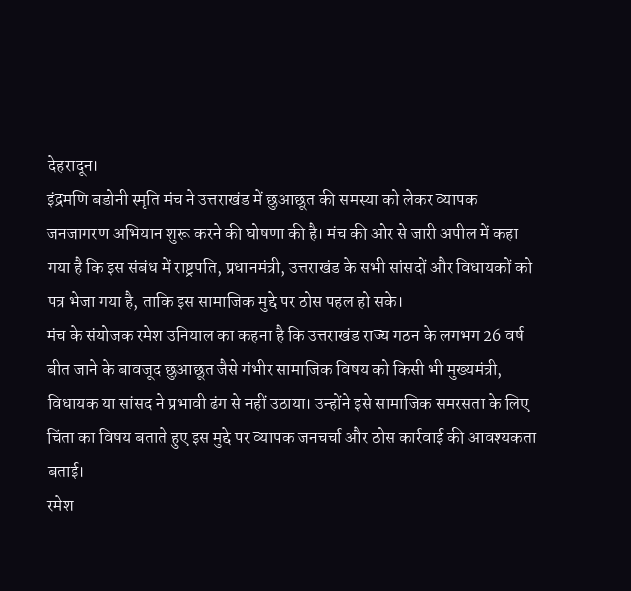देहरादून।
इंद्रमणि बडोनी स्मृति मंच ने उत्तराखंड में छुआछूत की समस्या को लेकर व्यापक जनजागरण अभियान शुरू करने की घोषणा की है। मंच की ओर से जारी अपील में कहा गया है कि इस संबंध में राष्ट्रपति, प्रधानमंत्री, उत्तराखंड के सभी सांसदों और विधायकों को पत्र भेजा गया है, ताकि इस सामाजिक मुद्दे पर ठोस पहल हो सके।
मंच के संयोजक रमेश उनियाल का कहना है कि उत्तराखंड राज्य गठन के लगभग 26 वर्ष बीत जाने के बावजूद छुआछूत जैसे गंभीर सामाजिक विषय को किसी भी मुख्यमंत्री, विधायक या सांसद ने प्रभावी ढंग से नहीं उठाया। उन्होंने इसे सामाजिक समरसता के लिए चिंता का विषय बताते हुए इस मुद्दे पर व्यापक जनचर्चा और ठोस कार्रवाई की आवश्यकता बताई।
रमेश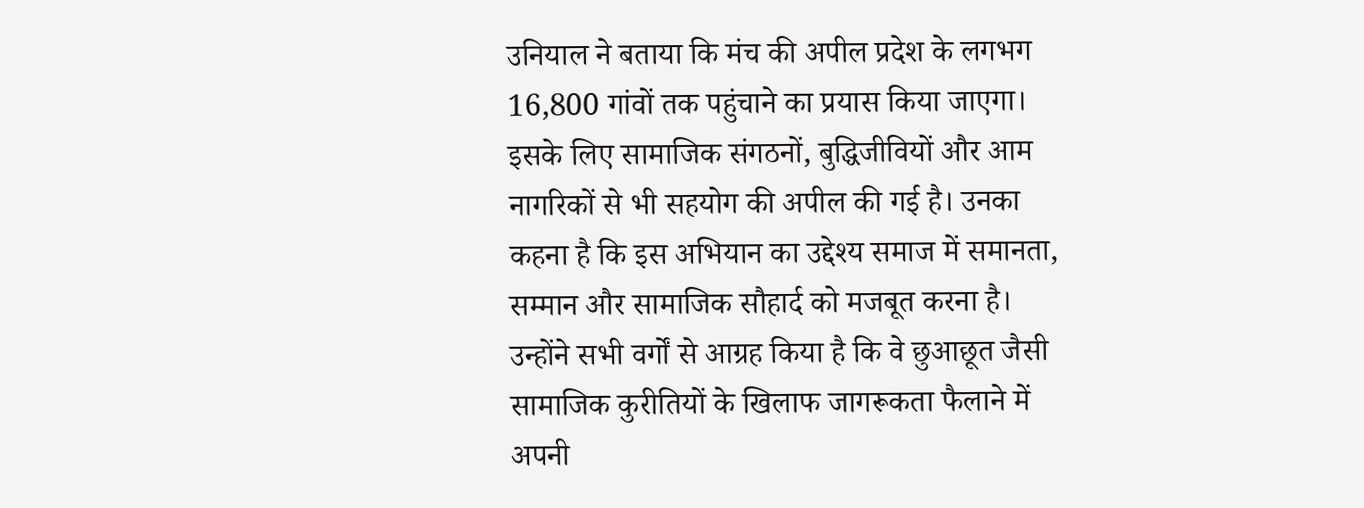उनियाल ने बताया कि मंच की अपील प्रदेश के लगभग 16,800 गांवों तक पहुंचाने का प्रयास किया जाएगा। इसके लिए सामाजिक संगठनों, बुद्धिजीवियों और आम नागरिकों से भी सहयोग की अपील की गई है। उनका कहना है कि इस अभियान का उद्देश्य समाज में समानता, सम्मान और सामाजिक सौहार्द को मजबूत करना है।
उन्होंने सभी वर्गों से आग्रह किया है कि वे छुआछूत जैसी सामाजिक कुरीतियों के खिलाफ जागरूकता फैलाने में अपनी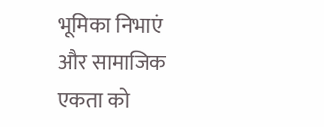भूमिका निभाएं और सामाजिक एकता को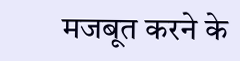मजबूत करने के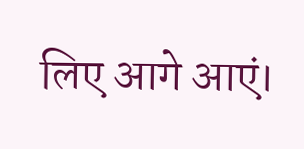लिए आगे आएं।